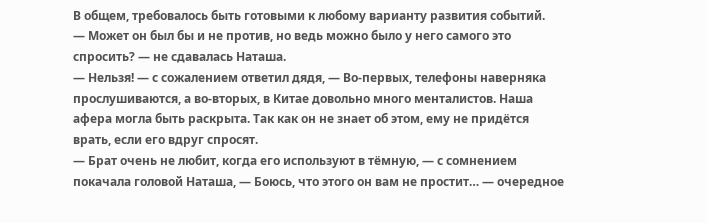В общем, требовалось быть готовыми к любому варианту развития событий.
— Может он был бы и не против, но ведь можно было у него самого это спросить? — не сдавалась Наташа.
— Нельзя! — с сожалением ответил дядя, — Во-первых, телефоны наверняка прослушиваются, а во-вторых, в Китае довольно много менталистов. Наша афера могла быть раскрыта. Так как он не знает об этом, ему не придётся врать, если его вдруг спросят.
— Брат очень не любит, когда его используют в тёмную, — с сомнением покачала головой Наташа, — Боюсь, что этого он вам не простит… — очередное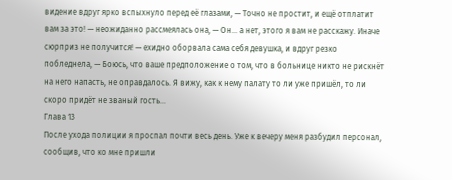видение вдруг ярко вспыхнуло перед её глазами, — Точно не простит, и ещё отплатит вам за это! — неожиданно рассмеялась она, — Он… а нет, этого я вам не расскажу. Иначе сюрприз не получится! — ехидно оборвала сама себя девушка, и вдруг резко побледнела, — Боюсь, что ваше предположение о том, что в больнице никто не рискнёт на него напасть, не оправдалось. Я вижу, как к нему палату то ли уже пришёл, то ли скоро придёт не званый гость…
Глава 13
После ухода полиции я проспал почти весь день. Уже к вечеру меня разбудил персонал, сообщив, что ко мне пришли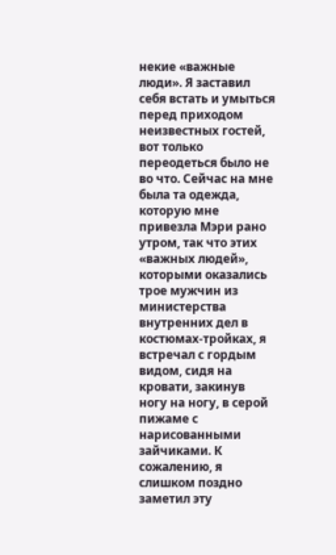некие «важные люди». Я заставил себя встать и умыться перед приходом неизвестных гостей, вот только переодеться было не во что. Сейчас на мне была та одежда, которую мне привезла Мэри рано утром, так что этих «важных людей», которыми оказались трое мужчин из министерства внутренних дел в костюмах-тройках, я встречал с гордым видом, сидя на кровати, закинув ногу на ногу, в серой пижаме с нарисованными зайчиками. К сожалению, я слишком поздно заметил эту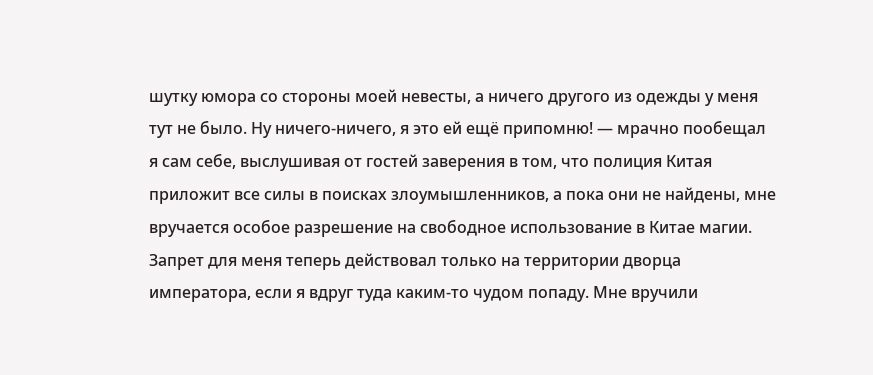шутку юмора со стороны моей невесты, а ничего другого из одежды у меня тут не было. Ну ничего-ничего, я это ей ещё припомню! — мрачно пообещал я сам себе, выслушивая от гостей заверения в том, что полиция Китая приложит все силы в поисках злоумышленников, а пока они не найдены, мне вручается особое разрешение на свободное использование в Китае магии. Запрет для меня теперь действовал только на территории дворца императора, если я вдруг туда каким-то чудом попаду. Мне вручили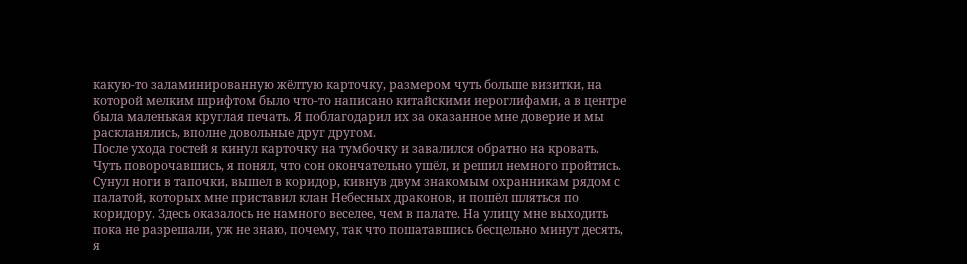какую-то заламинированную жёлтую карточку, размером чуть больше визитки, на которой мелким шрифтом было что-то написано китайскими иероглифами, а в центре была маленькая круглая печать. Я поблагодарил их за оказанное мне доверие и мы раскланялись, вполне довольные друг другом.
После ухода гостей я кинул карточку на тумбочку и завалился обратно на кровать. Чуть поворочавшись, я понял, что сон окончательно ушёл, и решил немного пройтись. Сунул ноги в тапочки, вышел в коридор, кивнув двум знакомым охранникам рядом с палатой, которых мне приставил клан Небесных драконов, и пошёл шляться по коридору. Здесь оказалось не намного веселее, чем в палате. На улицу мне выходить пока не разрешали, уж не знаю, почему, так что пошатавшись бесцельно минут десять, я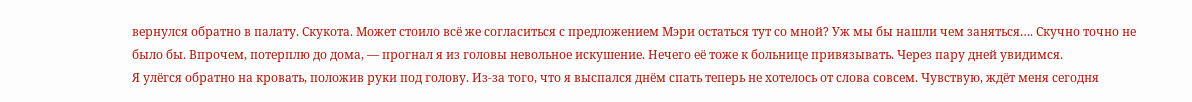вернулся обратно в палату. Скукота. Может стоило всё же согласиться с предложением Мэри остаться тут со мной? Уж мы бы нашли чем заняться…. Скучно точно не было бы. Впрочем, потерплю до дома, — прогнал я из головы невольное искушение. Нечего её тоже к больнице привязывать. Через пару дней увидимся.
Я улёгся обратно на кровать, положив руки под голову. Из-за того, что я выспался днём спать теперь не хотелось от слова совсем. Чувствую, ждёт меня сегодня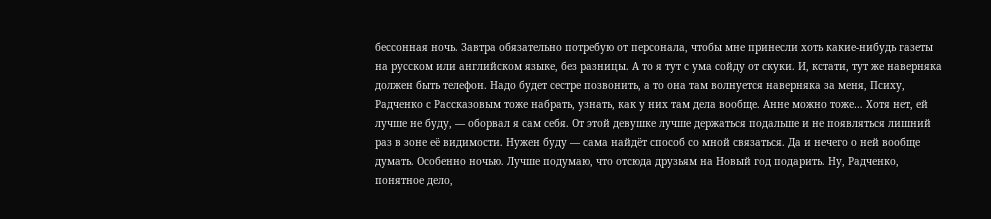бессонная ночь. Завтра обязательно потребую от персонала, чтобы мне принесли хоть какие-нибудь газеты на русском или английском языке, без разницы. А то я тут с ума сойду от скуки. И, кстати, тут же наверняка должен быть телефон. Надо будет сестре позвонить, а то она там волнуется наверняка за меня, Психу, Радченко с Рассказовым тоже набрать, узнать, как у них там дела вообще. Анне можно тоже… Хотя нет, ей лучше не буду, — оборвал я сам себя. От этой девушке лучше держаться подальше и не появляться лишний раз в зоне её видимости. Нужен буду — сама найдёт способ со мной связаться. Да и нечего о ней вообще думать. Особенно ночью. Лучше подумаю, что отсюда друзьям на Новый год подарить. Ну, Радченко, понятное дело,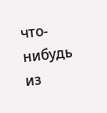что-нибудь из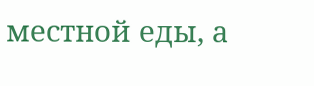местной еды, а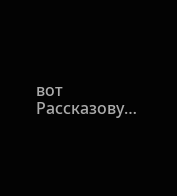вот Рассказову…